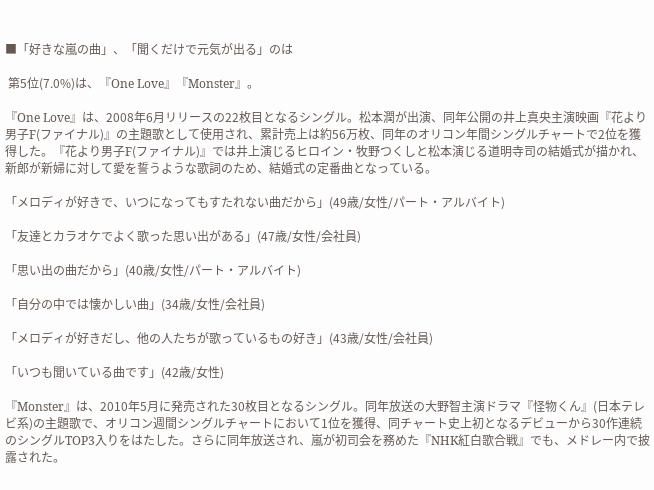■「好きな嵐の曲」、「聞くだけで元気が出る」のは

 第5位(7.0%)は、『One Love』『Monster』。

『One Love』は、2008年6月リリースの22枚目となるシングル。松本潤が出演、同年公開の井上真央主演映画『花より男子F(ファイナル)』の主題歌として使用され、累計売上は約56万枚、同年のオリコン年間シングルチャートで2位を獲得した。『花より男子F(ファイナル)』では井上演じるヒロイン・牧野つくしと松本演じる道明寺司の結婚式が描かれ、新郎が新婦に対して愛を誓うような歌詞のため、結婚式の定番曲となっている。

「メロディが好きで、いつになってもすたれない曲だから」(49歳/女性/パート・アルバイト)

「友達とカラオケでよく歌った思い出がある」(47歳/女性/会社員)

「思い出の曲だから」(40歳/女性/パート・アルバイト)

「自分の中では懐かしい曲」(34歳/女性/会社員)

「メロディが好きだし、他の人たちが歌っているもの好き」(43歳/女性/会社員)

「いつも聞いている曲です」(42歳/女性)

『Monster』は、2010年5月に発売された30枚目となるシングル。同年放送の大野智主演ドラマ『怪物くん』(日本テレビ系)の主題歌で、オリコン週間シングルチャートにおいて1位を獲得、同チャート史上初となるデビューから30作連続のシングルTOP3入りをはたした。さらに同年放送され、嵐が初司会を務めた『NHK紅白歌合戦』でも、メドレー内で披露された。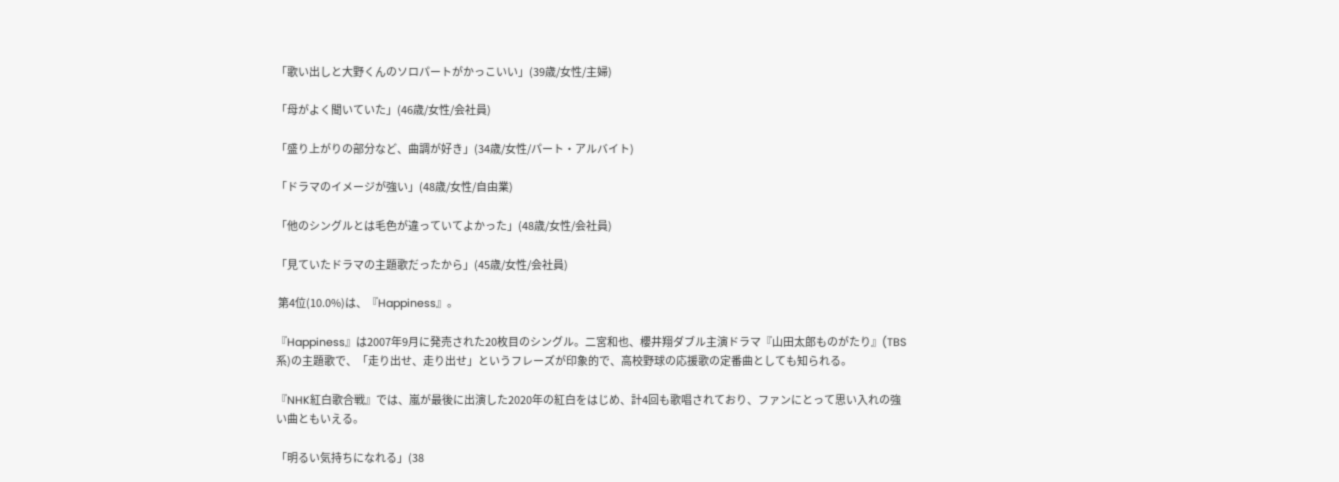「歌い出しと大野くんのソロパートがかっこいい」(39歳/女性/主婦)

「母がよく聞いていた」(46歳/女性/会社員)

「盛り上がりの部分など、曲調が好き」(34歳/女性/パート・アルバイト)

「ドラマのイメージが強い」(48歳/女性/自由業)

「他のシングルとは毛色が違っていてよかった」(48歳/女性/会社員)

「見ていたドラマの主題歌だったから」(45歳/女性/会社員)

 第4位(10.0%)は、『Happiness』。

『Happiness』は2007年9月に発売された20枚目のシングル。二宮和也、櫻井翔ダブル主演ドラマ『山田太郎ものがたり』(TBS系)の主題歌で、「走り出せ、走り出せ」というフレーズが印象的で、高校野球の応援歌の定番曲としても知られる。

『NHK紅白歌合戦』では、嵐が最後に出演した2020年の紅白をはじめ、計4回も歌唱されており、ファンにとって思い入れの強い曲ともいえる。

「明るい気持ちになれる」(38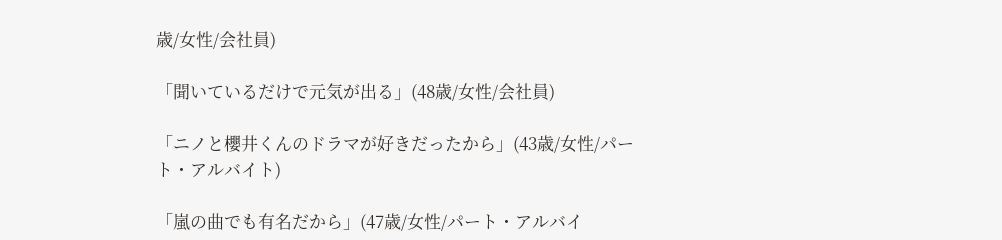歳/女性/会社員)

「聞いているだけで元気が出る」(48歳/女性/会社員)

「ニノと櫻井くんのドラマが好きだったから」(43歳/女性/パート・アルバイト)

「嵐の曲でも有名だから」(47歳/女性/パート・アルバイ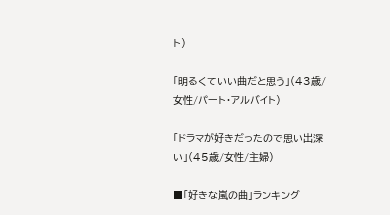ト)

「明るくていい曲だと思う」(43歳/女性/パート・アルバイト)

「ドラマが好きだったので思い出深い」(45歳/女性/主婦)

■「好きな嵐の曲」ランキング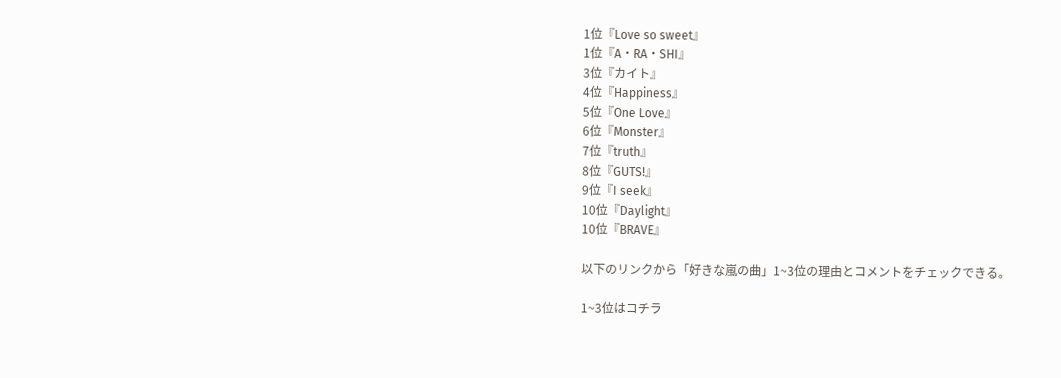1位『Love so sweet』
1位『A・RA・SHI』
3位『カイト』
4位『Happiness』
5位『One Love』
6位『Monster』
7位『truth』
8位『GUTS!』
9位『I seek』
10位『Daylight』
10位『BRAVE』

以下のリンクから「好きな嵐の曲」1~3位の理由とコメントをチェックできる。

1~3位はコチラ